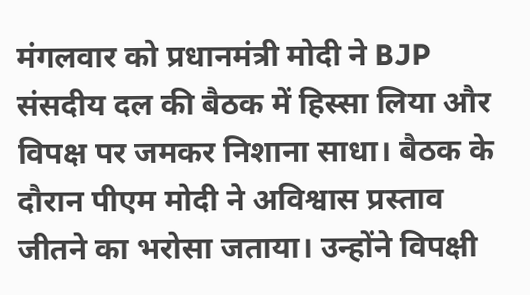मंगलवार को प्रधानमंत्री मोदी ने BJP संसदीय दल की बैठक में हिस्सा लिया और विपक्ष पर जमकर निशाना साधा। बैठक के दौरान पीएम मोदी ने अविश्वास प्रस्ताव जीतने का भरोसा जताया। उन्होंने विपक्षी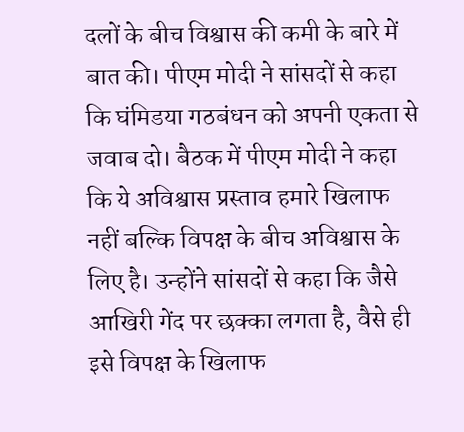दलों के बीच विश्वास की कमी के बारे में बात की। पीएम मोदी ने सांसदों से कहा कि घंमिडया गठबंधन को अपनी एकता से जवाब दो। बैठक में पीएम मोदी ने कहा कि ये अविश्वास प्रस्ताव हमारे खिलाफ नहीं बल्कि विपक्ष के बीच अविश्वास के लिए है। उन्होंने सांसदों से कहा कि जैसे आखिरी गेंद पर छक्का लगता है, वैसे ही इसे विपक्ष के खिलाफ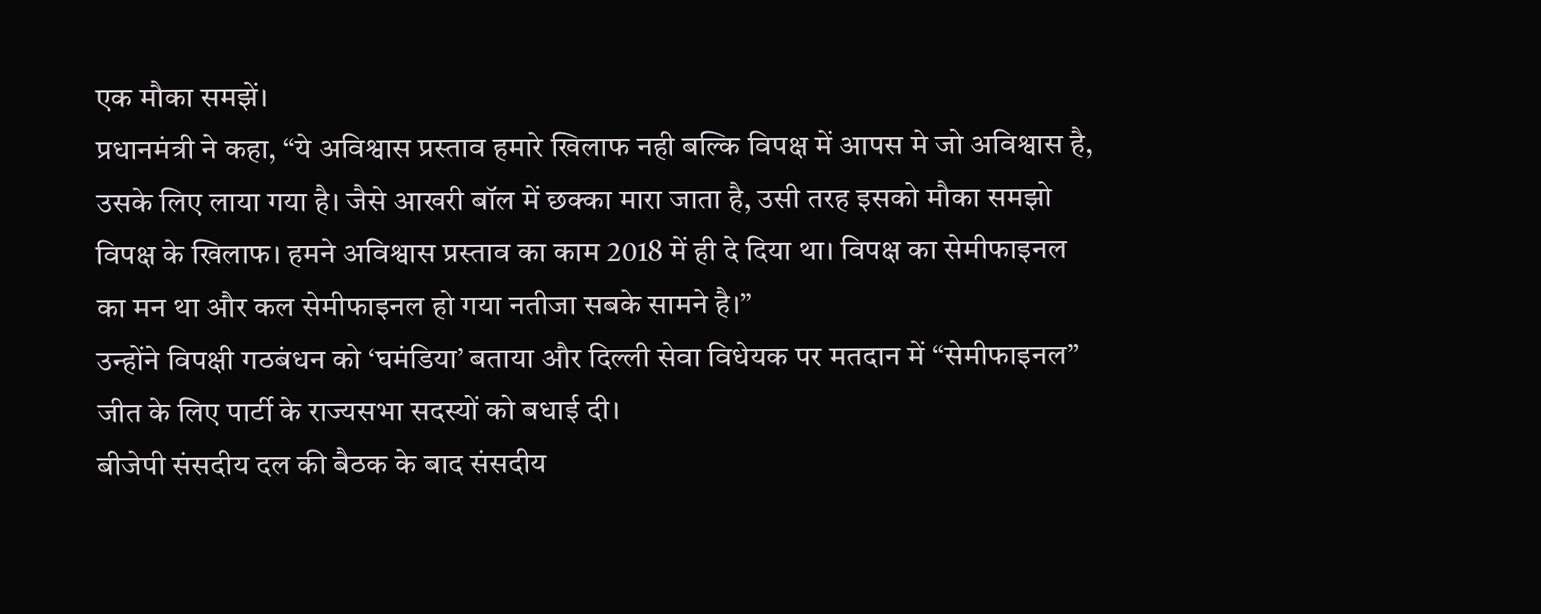एक मौका समझें।
प्रधानमंत्री ने कहा, “ये अविश्वास प्रस्ताव हमारे खिलाफ नही बल्कि विपक्ष में आपस मे जो अविश्वास है, उसके लिए लाया गया है। जैसे आखरी बॉल में छक्का मारा जाता है, उसी तरह इसको मौका समझो विपक्ष के खिलाफ। हमने अविश्वास प्रस्ताव का काम 2018 में ही दे दिया था। विपक्ष का सेमीफाइनल का मन था और कल सेमीफाइनल हो गया नतीजा सबके सामने है।”
उन्होंने विपक्षी गठबंधन को ‘घमंडिया’ बताया और दिल्ली सेवा विधेयक पर मतदान में “सेमीफाइनल” जीत के लिए पार्टी के राज्यसभा सदस्यों को बधाई दी।
बीजेपी संसदीय दल की बैठक के बाद संसदीय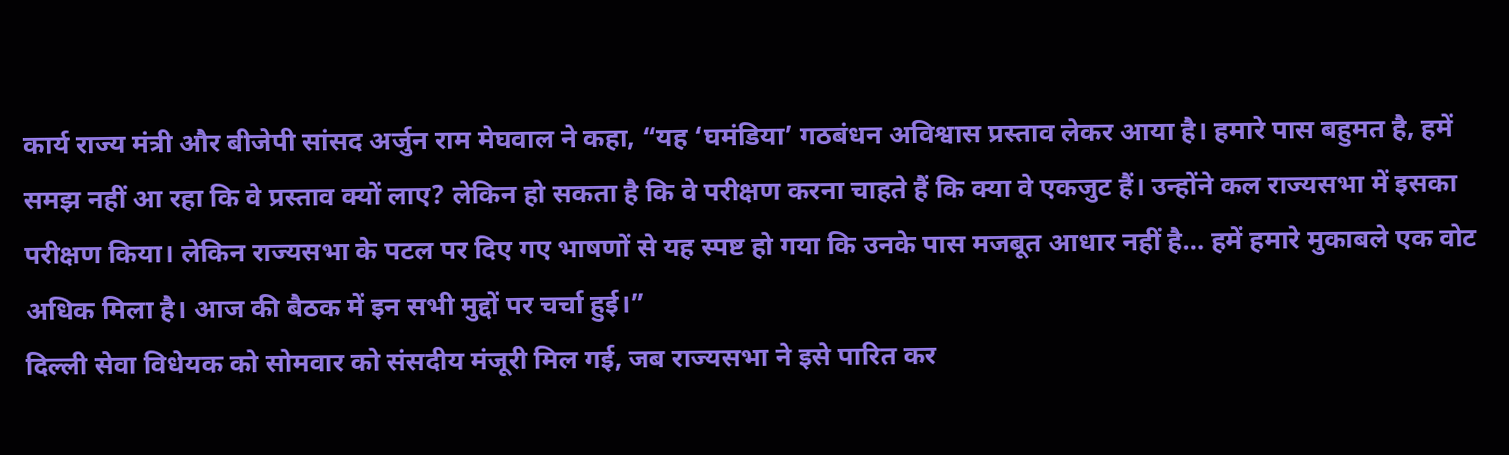कार्य राज्य मंत्री और बीजेपी सांसद अर्जुन राम मेघवाल ने कहा, “यह ‘घमंडिया’ गठबंधन अविश्वास प्रस्ताव लेकर आया है। हमारे पास बहुमत है, हमें समझ नहीं आ रहा कि वे प्रस्ताव क्यों लाए? लेकिन हो सकता है कि वे परीक्षण करना चाहते हैं कि क्या वे एकजुट हैं। उन्होंने कल राज्यसभा में इसका परीक्षण किया। लेकिन राज्यसभा के पटल पर दिए गए भाषणों से यह स्पष्ट हो गया कि उनके पास मजबूत आधार नहीं है… हमें हमारे मुकाबले एक वोट अधिक मिला है। आज की बैठक में इन सभी मुद्दों पर चर्चा हुई।”
दिल्ली सेवा विधेयक को सोमवार को संसदीय मंजूरी मिल गई, जब राज्यसभा ने इसे पारित कर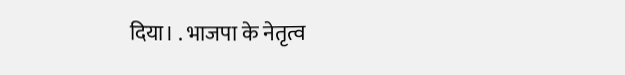दिया। . भाजपा के नेतृत्व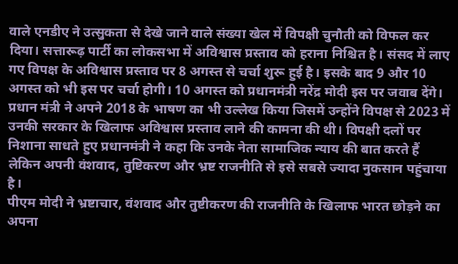वाले एनडीए ने उत्सुकता से देखे जाने वाले संख्या खेल में विपक्षी चुनौती को विफल कर दिया। सत्तारूढ़ पार्टी का लोकसभा में अविश्वास प्रस्ताव को हराना निश्चित है। संसद में लाए गए विपक्ष के अविश्वास प्रस्ताव पर 8 अगस्त से चर्चा शुरू हुई है। इसके बाद 9 और 10 अगस्त को भी इस पर चर्चा होगी। 10 अगस्त को प्रधानमंत्री नरेंद्र मोदी इस पर जवाब देंगे।
प्रधान मंत्री ने अपने 2018 के भाषण का भी उल्लेख किया जिसमें उन्होंने विपक्ष से 2023 में उनकी सरकार के खिलाफ अविश्वास प्रस्ताव लाने की कामना की थी। विपक्षी दलों पर निशाना साधते हुए प्रधानमंत्री ने कहा कि उनके नेता सामाजिक न्याय की बात करते हैं लेकिन अपनी वंशवाद, तुष्टिकरण और भ्रष्ट राजनीति से इसे सबसे ज्यादा नुकसान पहुंचाया है।
पीएम मोदी ने भ्रष्टाचार, वंशवाद और तुष्टीकरण की राजनीति के खिलाफ भारत छोड़ने का अपना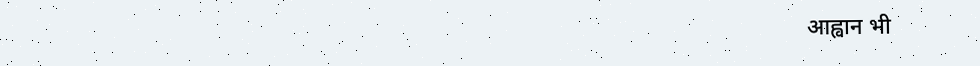आह्वान भी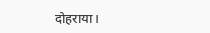दोहराया।